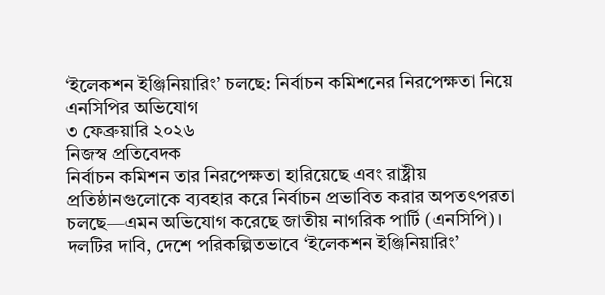‘ইলেকশন ইঞ্জিনিয়ারিং’ চলছে: নির্বাচন কমিশনের নিরপেক্ষতা নিয়ে এনসিপির অভিযোগ
৩ ফেব্রুয়ারি ২০২৬
নিজস্ব প্রতিবেদক
নির্বাচন কমিশন তার নিরপেক্ষতা হারিয়েছে এবং রাষ্ট্রীয় প্রতিষ্ঠানগুলোকে ব্যবহার করে নির্বাচন প্রভাবিত করার অপতৎপরতা চলছে—এমন অভিযোগ করেছে জাতীয় নাগরিক পার্টি (এনসিপি)। দলটির দাবি, দেশে পরিকল্পিতভাবে ‘ইলেকশন ইঞ্জিনিয়ারিং’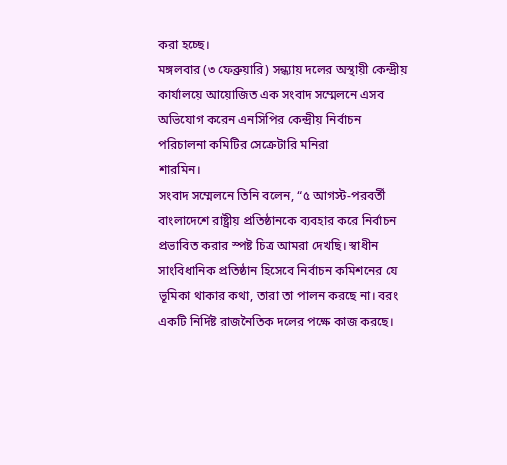করা হচ্ছে।
মঙ্গলবার (৩ ফেব্রুয়ারি) সন্ধ্যায় দলের অস্থায়ী কেন্দ্রীয় কার্যালয়ে আয়োজিত এক সংবাদ সম্মেলনে এসব অভিযোগ করেন এনসিপির কেন্দ্রীয় নির্বাচন পরিচালনা কমিটির সেক্রেটারি মনিরা
শারমিন।
সংবাদ সম্মেলনে তিনি বলেন, “৫ আগস্ট-পরবর্তী বাংলাদেশে রাষ্ট্রীয় প্রতিষ্ঠানকে ব্যবহার করে নির্বাচন প্রভাবিত করার স্পষ্ট চিত্র আমরা দেখছি। স্বাধীন সাংবিধানিক প্রতিষ্ঠান হিসেবে নির্বাচন কমিশনের যে ভূমিকা থাকার কথা, তারা তা পালন করছে না। বরং একটি নির্দিষ্ট রাজনৈতিক দলের পক্ষে কাজ করছে।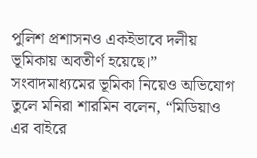পুলিশ প্রশাসনও একইভাবে দলীয় ভূমিকায় অবতীর্ণ হয়েছে।”
সংবাদমাধ্যমের ভূমিকা নিয়েও অভিযোগ তুলে মনিরা শারমিন বলেন, “মিডিয়াও এর বাইরে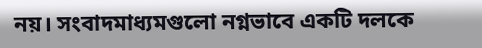নয়। সংবাদমাধ্যমগুলো নগ্নভাবে একটি দলকে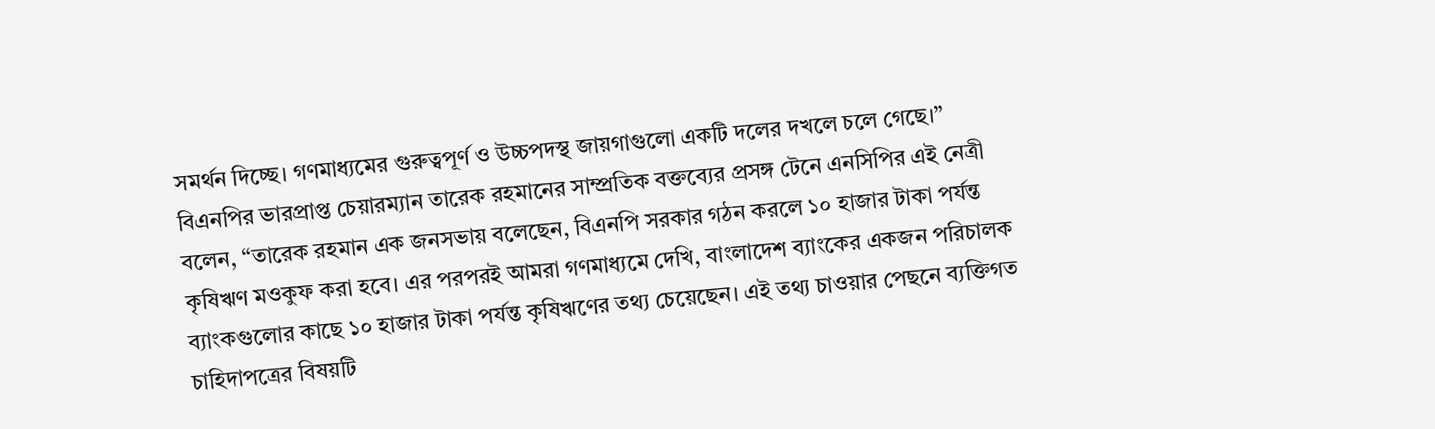সমর্থন দিচ্ছে। গণমাধ্যমের গুরুত্বপূর্ণ ও উচ্চপদস্থ জায়গাগুলো একটি দলের দখলে চলে গেছে।”
বিএনপির ভারপ্রাপ্ত চেয়ারম্যান তারেক রহমানের সাম্প্রতিক বক্তব্যের প্রসঙ্গ টেনে এনসিপির এই নেত্রী বলেন, “তারেক রহমান এক জনসভায় বলেছেন, বিএনপি সরকার গঠন করলে ১০ হাজার টাকা পর্যন্ত কৃষিঋণ মওকুফ করা হবে। এর পরপরই আমরা গণমাধ্যমে দেখি, বাংলাদেশ ব্যাংকের একজন পরিচালক ব্যাংকগুলোর কাছে ১০ হাজার টাকা পর্যন্ত কৃষিঋণের তথ্য চেয়েছেন। এই তথ্য চাওয়ার পেছনে ব্যক্তিগত চাহিদাপত্রের বিষয়টি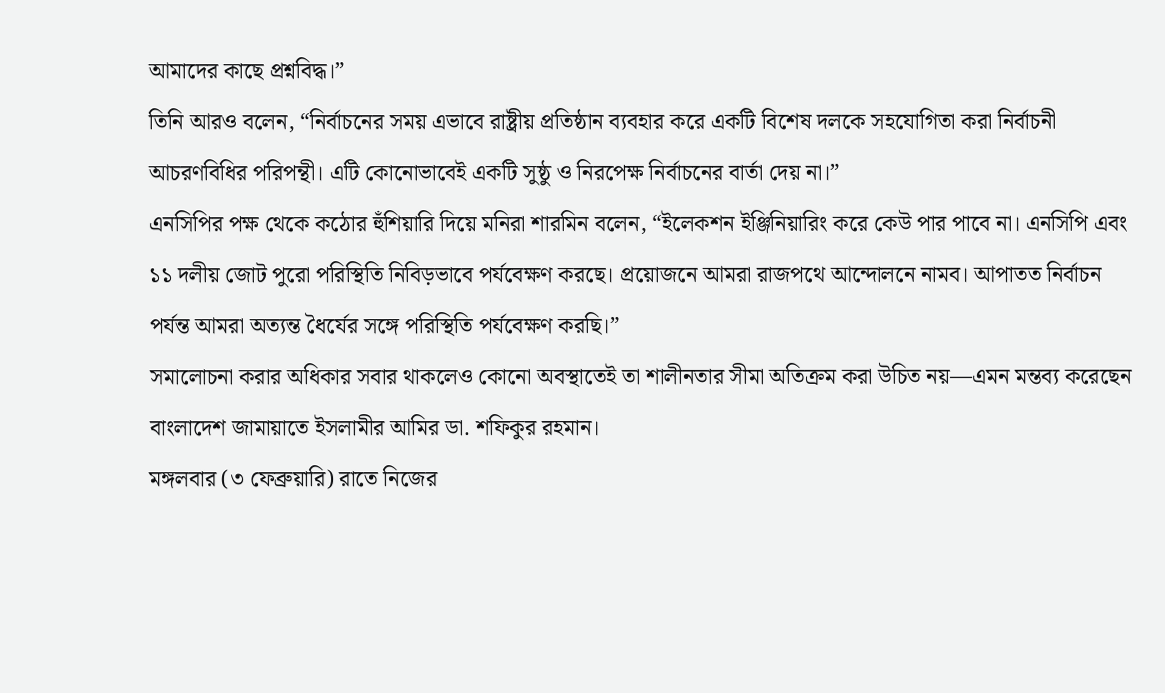আমাদের কাছে প্রশ্নবিদ্ধ।”
তিনি আরও বলেন, “নির্বাচনের সময় এভাবে রাষ্ট্রীয় প্রতিষ্ঠান ব্যবহার করে একটি বিশেষ দলকে সহযোগিতা করা নির্বাচনী আচরণবিধির পরিপন্থী। এটি কোনোভাবেই একটি সুষ্ঠু ও নিরপেক্ষ নির্বাচনের বার্তা দেয় না।”
এনসিপির পক্ষ থেকে কঠোর হুঁশিয়ারি দিয়ে মনিরা শারমিন বলেন, “ইলেকশন ইঞ্জিনিয়ারিং করে কেউ পার পাবে না। এনসিপি এবং ১১ দলীয় জোট পুরো পরিস্থিতি নিবিড়ভাবে পর্যবেক্ষণ করছে। প্রয়োজনে আমরা রাজপথে আন্দোলনে নামব। আপাতত নির্বাচন পর্যন্ত আমরা অত্যন্ত ধৈর্যের সঙ্গে পরিস্থিতি পর্যবেক্ষণ করছি।”
সমালোচনা করার অধিকার সবার থাকলেও কোনো অবস্থাতেই তা শালীনতার সীমা অতিক্রম করা উচিত নয়—এমন মন্তব্য করেছেন বাংলাদেশ জামায়াতে ইসলামীর আমির ডা. শফিকুর রহমান।
মঙ্গলবার (৩ ফেব্রুয়ারি) রাতে নিজের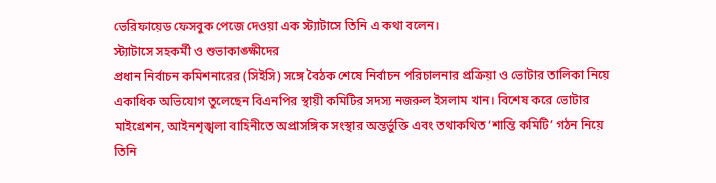ভেরিফায়েড ফেসবুক পেজে দেওয়া এক স্ট্যাটাসে তিনি এ কথা বলেন।
স্ট্যাটাসে সহকর্মী ও শুভাকাঙ্ক্ষীদের
প্রধান নির্বাচন কমিশনারের (সিইসি) সঙ্গে বৈঠক শেষে নির্বাচন পরিচালনার প্রক্রিয়া ও ভোটার তালিকা নিয়ে একাধিক অভিযোগ তুলেছেন বিএনপির স্থায়ী কমিটির সদস্য নজরুল ইসলাম খান। বিশেষ করে ভোটার মাইগ্রেশন, আইনশৃঙ্খলা বাহিনীতে অপ্রাসঙ্গিক সংস্থার অন্তর্ভুক্তি এবং তথাকথিত ‘শান্তি কমিটি’ গঠন নিয়ে তিনি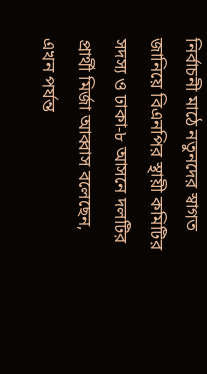নির্বাচনী মাঠে নতুনদের স্বাগত জানিয়ে বিএনপির স্থায়ী কমিটির সদস্য ও ঢাকা-৮ আসনে দলটির প্রার্থী মির্জা আব্বাস বলেছেন, এখন পর্যন্ত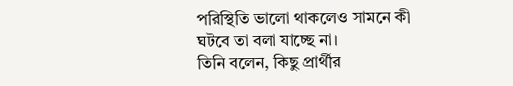পরিস্থিতি ভালো থাকলেও সামনে কী ঘটবে তা বলা যাচ্ছে না।
তিনি বলেন, কিছু প্রার্থীর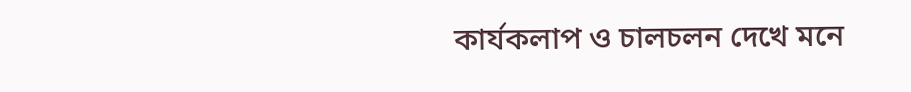কার্যকলাপ ও চালচলন দেখে মনে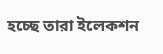হচ্ছে তারা ইলেকশন